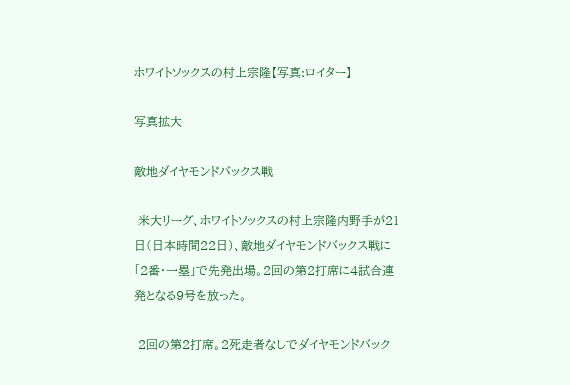ホワイトソックスの村上宗隆【写真:ロイター】

写真拡大

敵地ダイヤモンドバックス戦

 米大リーグ、ホワイトソックスの村上宗隆内野手が21日(日本時間22日)、敵地ダイヤモンドバックス戦に「2番・一塁」で先発出場。2回の第2打席に4試合連発となる9号を放った。

 2回の第2打席。2死走者なしでダイヤモンドバック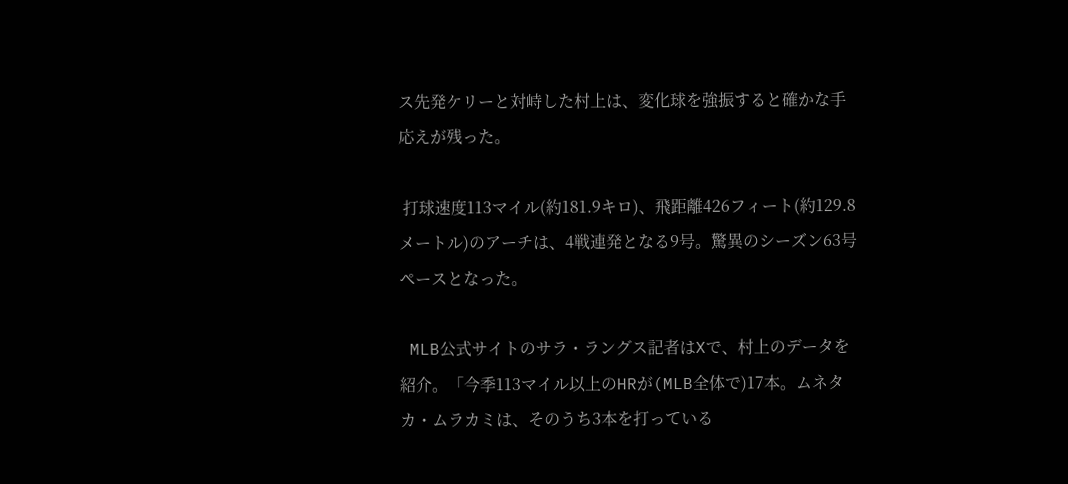ス先発ケリーと対峙した村上は、変化球を強振すると確かな手応えが残った。

 打球速度113マイル(約181.9キロ)、飛距離426フィート(約129.8メートル)のアーチは、4戦連発となる9号。驚異のシーズン63号ペースとなった。

 MLB公式サイトのサラ・ラングス記者はXで、村上のデータを紹介。「今季113マイル以上のHRが(MLB全体で)17本。ムネタカ・ムラカミは、そのうち3本を打っている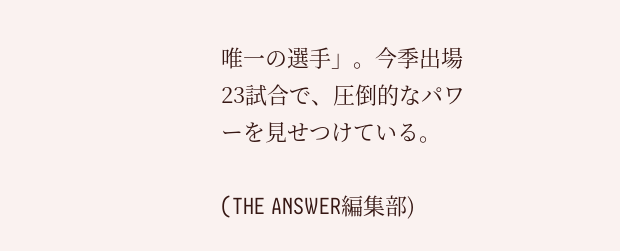唯一の選手」。今季出場23試合で、圧倒的なパワーを見せつけている。

(THE ANSWER編集部)